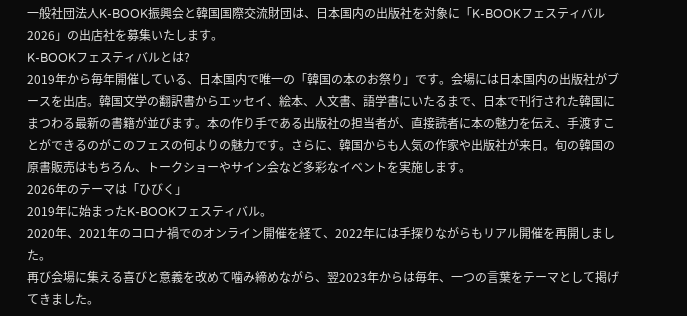一般社団法人K-BOOK振興会と韓国国際交流財団は、日本国内の出版社を対象に「K-BOOKフェスティバル2026」の出店社を募集いたします。
K-BOOKフェスティバルとは?
2019年から毎年開催している、日本国内で唯一の「韓国の本のお祭り」です。会場には日本国内の出版社がブースを出店。韓国文学の翻訳書からエッセイ、絵本、人文書、語学書にいたるまで、日本で刊行された韓国にまつわる最新の書籍が並びます。本の作り手である出版社の担当者が、直接読者に本の魅力を伝え、手渡すことができるのがこのフェスの何よりの魅力です。さらに、韓国からも人気の作家や出版社が来日。旬の韓国の原書販売はもちろん、トークショーやサイン会など多彩なイベントを実施します。
2026年のテーマは「ひびく」
2019年に始まったK-BOOKフェスティバル。
2020年、2021年のコロナ禍でのオンライン開催を経て、2022年には手探りながらもリアル開催を再開しました。
再び会場に集える喜びと意義を改めて噛み締めながら、翌2023年からは毎年、一つの言葉をテーマとして掲げてきました。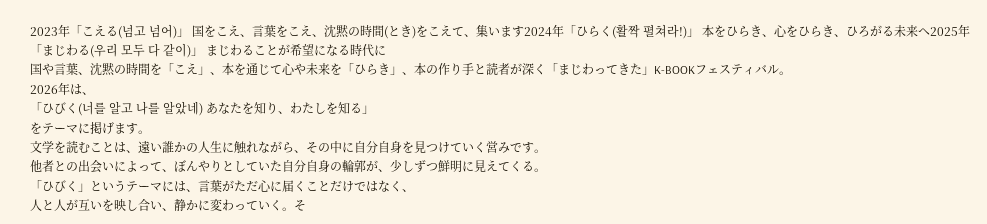2023年「こえる(넘고 넘어)」 国をこえ、言葉をこえ、沈黙の時間(とき)をこえて、集います2024年「ひらく(활짝 펼쳐라!)」 本をひらき、心をひらき、ひろがる未来へ2025年「まじわる(우리 모두 다 같이)」 まじわることが希望になる時代に
国や言葉、沈黙の時間を「こえ」、本を通じて心や未来を「ひらき」、本の作り手と読者が深く「まじわってきた」K-BOOKフェスティバル。
2026年は、
「ひびく(너를 알고 나를 알았네) あなたを知り、わたしを知る」
をテーマに掲げます。
文学を読むことは、遠い誰かの人生に触れながら、その中に自分自身を見つけていく営みです。
他者との出会いによって、ぼんやりとしていた自分自身の輪郭が、少しずつ鮮明に見えてくる。
「ひびく」というテーマには、言葉がただ心に届くことだけではなく、
人と人が互いを映し合い、静かに変わっていく。そ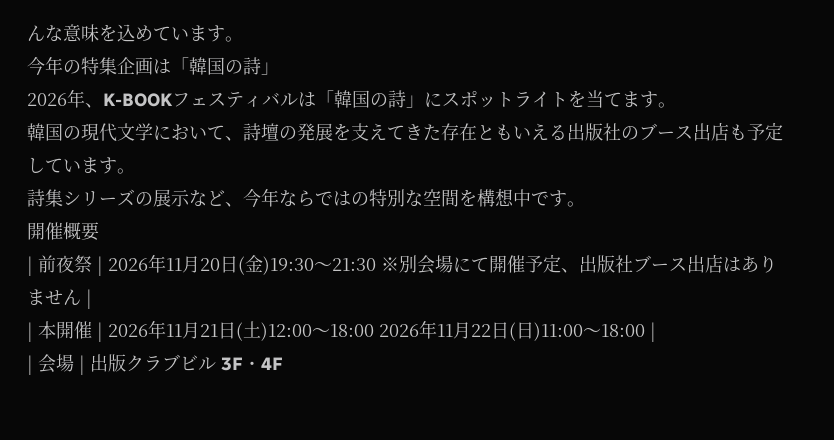んな意味を込めています。
今年の特集企画は「韓国の詩」
2026年、K-BOOKフェスティバルは「韓国の詩」にスポットライトを当てます。
韓国の現代文学において、詩壇の発展を支えてきた存在ともいえる出版社のブース出店も予定しています。
詩集シリーズの展示など、今年ならではの特別な空間を構想中です。
開催概要
| 前夜祭 | 2026年11月20日(金)19:30〜21:30 ※別会場にて開催予定、出版社ブース出店はありません |
| 本開催 | 2026年11月21日(土)12:00〜18:00 2026年11月22日(日)11:00〜18:00 |
| 会場 | 出版クラブビル 3F・4F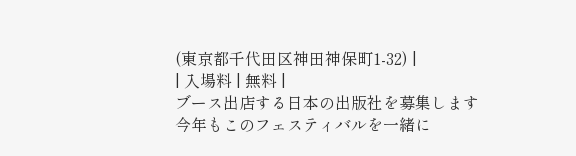(東京都千代田区神田神保町1-32) |
| 入場料 | 無料 |
ブース出店する日本の出版社を募集します
今年もこのフェスティバルを一緒に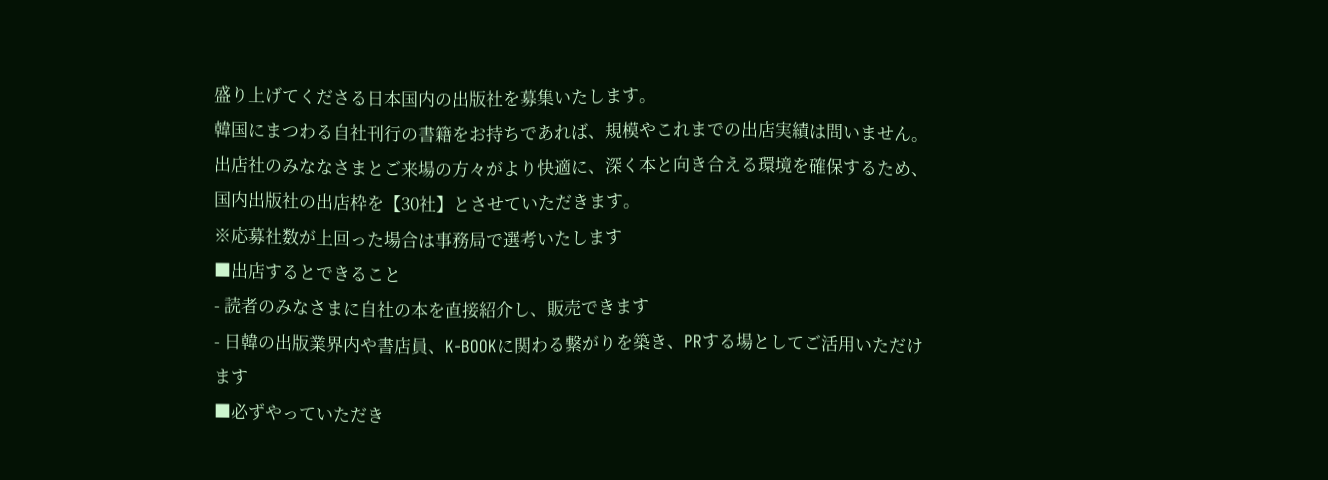盛り上げてくださる日本国内の出版社を募集いたします。
韓国にまつわる自社刊行の書籍をお持ちであれば、規模やこれまでの出店実績は問いません。
出店社のみななさまとご来場の方々がより快適に、深く本と向き合える環境を確保するため、
国内出版社の出店枠を【30社】とさせていただきます。
※応募社数が上回った場合は事務局で選考いたします
■出店するとできること
- 読者のみなさまに自社の本を直接紹介し、販売できます
- 日韓の出版業界内や書店員、K-BOOKに関わる繋がりを築き、PRする場としてご活用いただけます
■必ずやっていただき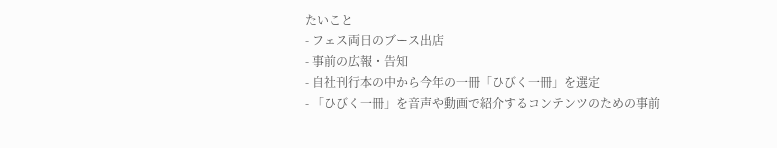たいこと
- フェス両日のブース出店
- 事前の広報・告知
- 自社刊行本の中から今年の一冊「ひびく一冊」を選定
- 「ひびく一冊」を音声や動画で紹介するコンテンツのための事前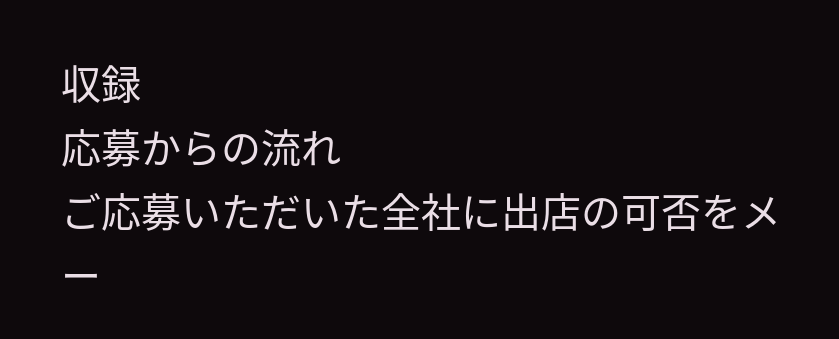収録
応募からの流れ
ご応募いただいた全社に出店の可否をメー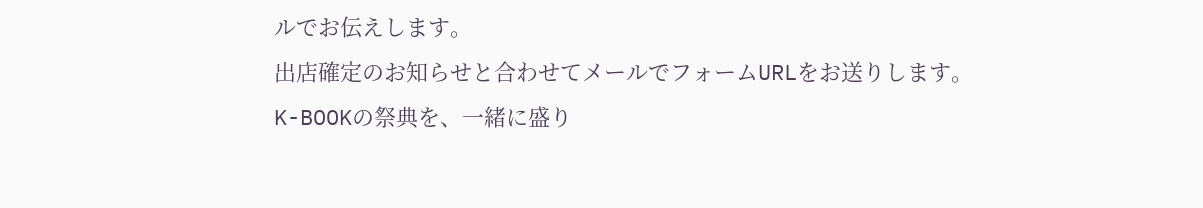ルでお伝えします。
出店確定のお知らせと合わせてメールでフォームURLをお送りします。
K-BOOKの祭典を、一緒に盛り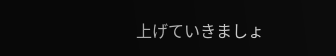上げていきましょ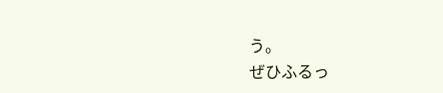う。
ぜひふるっ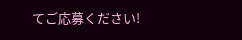てご応募ください!